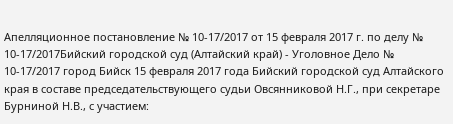Апелляционное постановление № 10-17/2017 от 15 февраля 2017 г. по делу № 10-17/2017Бийский городской суд (Алтайский край) - Уголовное Дело № 10-17/2017 город Бийск 15 февраля 2017 года Бийский городской суд Алтайского края в составе председательствующего судьи Овсянниковой Н.Г., при секретаре Бурниной Н.В., с участием: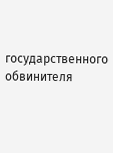государственного обвинителя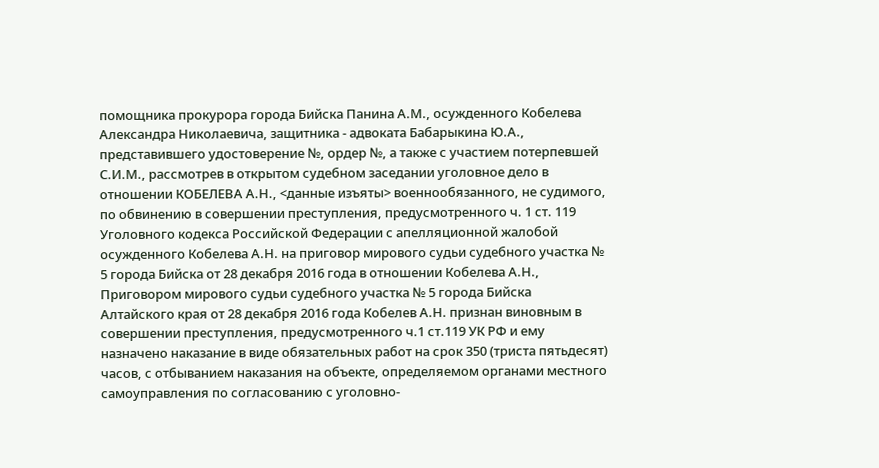помощника прокурора города Бийска Панина А.М., осужденного Кобелева Александра Николаевича, защитника - адвоката Бабарыкина Ю.А., представившего удостоверение №, ордер №, а также с участием потерпевшей С.И.М., рассмотрев в открытом судебном заседании уголовное дело в отношении КОБЕЛЕВА А.Н., <данные изъяты> военнообязанного, не судимого, по обвинению в совершении преступления, предусмотренного ч. 1 ст. 119 Уголовного кодекса Российской Федерации с апелляционной жалобой осужденного Кобелева А.Н. на приговор мирового судьи судебного участка № 5 города Бийска от 28 декабря 2016 года в отношении Кобелева А.Н., Приговором мирового судьи судебного участка № 5 города Бийска Алтайского края от 28 декабря 2016 года Кобелев А.Н. признан виновным в совершении преступления, предусмотренного ч.1 ст.119 УК РФ и ему назначено наказание в виде обязательных работ на срок 350 (триста пятьдесят) часов, с отбыванием наказания на объекте, определяемом органами местного самоуправления по согласованию с уголовно-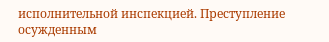исполнительной инспекцией. Преступление осужденным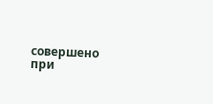совершено при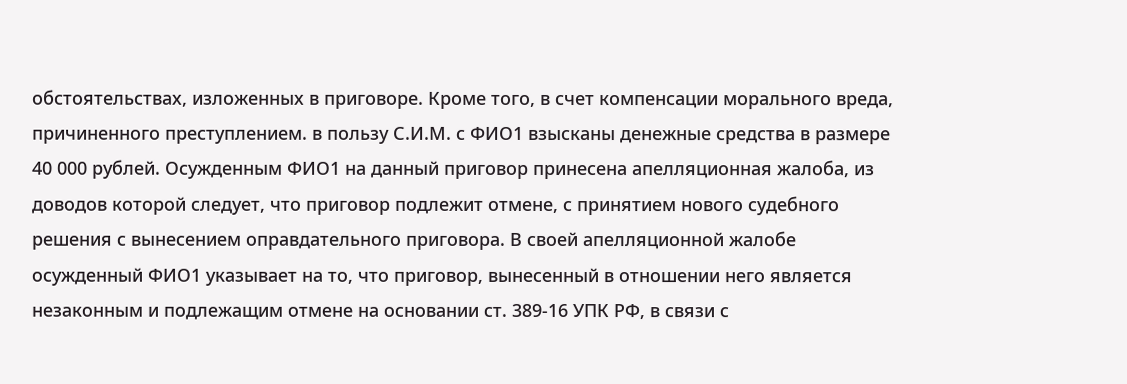обстоятельствах, изложенных в приговоре. Кроме того, в счет компенсации морального вреда, причиненного преступлением. в пользу С.И.М. с ФИО1 взысканы денежные средства в размере 40 000 рублей. Осужденным ФИО1 на данный приговор принесена апелляционная жалоба, из доводов которой следует, что приговор подлежит отмене, с принятием нового судебного решения с вынесением оправдательного приговора. В своей апелляционной жалобе осужденный ФИО1 указывает на то, что приговор, вынесенный в отношении него является незаконным и подлежащим отмене на основании ст. 389-16 УПК РФ, в связи с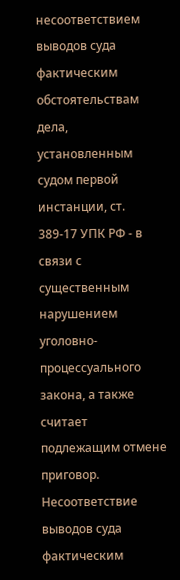несоответствием выводов суда фактическим обстоятельствам дела, установленным судом первой инстанции, ст. 389-17 УПК РФ - в связи с существенным нарушением уголовно-процессуального закона, а также считает подлежащим отмене приговор. Несоответствие выводов суда фактическим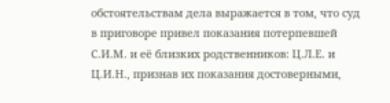обстоятельствам дела выражается в том, что суд в приговоре привел показания потерпевшей С.И.М. и её близких родственников: Ц.Л.Е. и Ц.И.Н., признав их показания достоверными,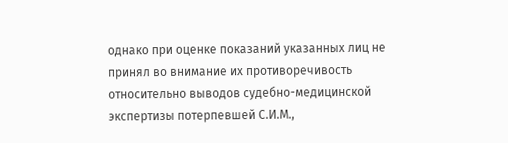однако при оценке показаний указанных лиц не принял во внимание их противоречивость относительно выводов судебно-медицинской экспертизы потерпевшей С.И.М.,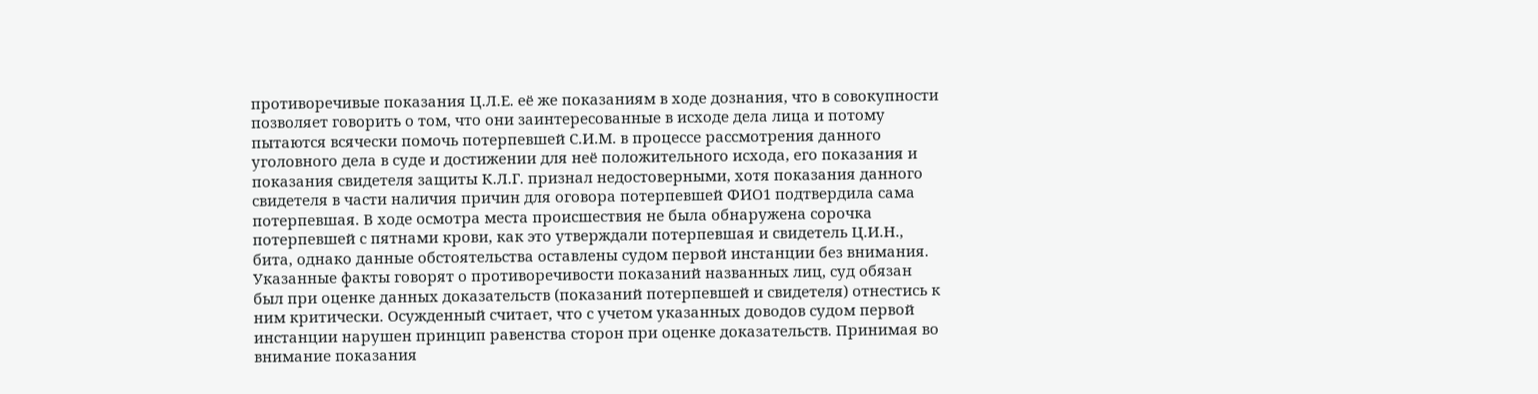противоречивые показания Ц.Л.Е. её же показаниям в ходе дознания, что в совокупности позволяет говорить о том, что они заинтересованные в исходе дела лица и потому пытаются всячески помочь потерпевшей С.И.М. в процессе рассмотрения данного уголовного дела в суде и достижении для неё положительного исхода, его показания и показания свидетеля защиты К.Л.Г. признал недостоверными, хотя показания данного свидетеля в части наличия причин для оговора потерпевшей ФИО1 подтвердила сама потерпевшая. В ходе осмотра места происшествия не была обнаружена сорочка потерпевшей с пятнами крови, как это утверждали потерпевшая и свидетель Ц.И.Н., бита, однако данные обстоятельства оставлены судом первой инстанции без внимания. Указанные факты говорят о противоречивости показаний названных лиц, суд обязан был при оценке данных доказательств (показаний потерпевшей и свидетеля) отнестись к ним критически. Осужденный считает, что с учетом указанных доводов судом первой инстанции нарушен принцип равенства сторон при оценке доказательств. Принимая во внимание показания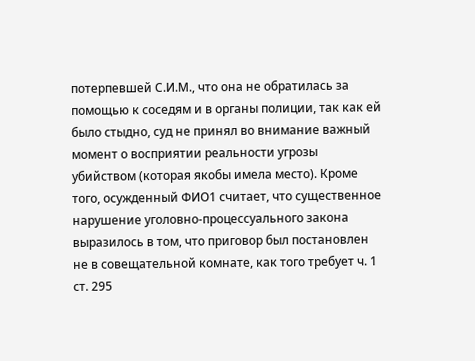потерпевшей С.И.М., что она не обратилась за помощью к соседям и в органы полиции, так как ей было стыдно, суд не принял во внимание важный момент о восприятии реальности угрозы убийством (которая якобы имела место). Кроме того, осужденный ФИО1 считает, что существенное нарушение уголовно-процессуального закона выразилось в том, что приговор был постановлен не в совещательной комнате, как того требует ч. 1 ст. 295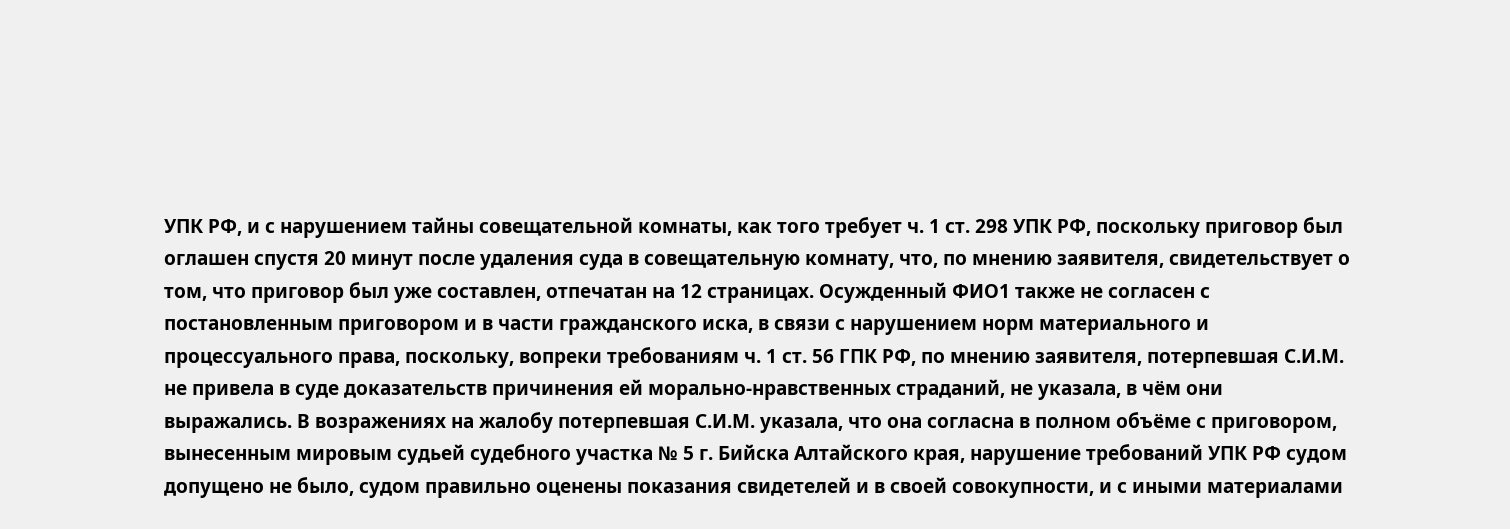УПК РФ, и с нарушением тайны совещательной комнаты, как того требует ч. 1 ст. 298 УПК РФ, поскольку приговор был оглашен спустя 20 минут после удаления суда в совещательную комнату, что, по мнению заявителя, свидетельствует о том, что приговор был уже составлен, отпечатан на 12 страницах. Осужденный ФИО1 также не согласен с постановленным приговором и в части гражданского иска, в связи с нарушением норм материального и процессуального права, поскольку, вопреки требованиям ч. 1 ст. 56 ГПК РФ, по мнению заявителя, потерпевшая С.И.М. не привела в суде доказательств причинения ей морально-нравственных страданий, не указала, в чём они выражались. В возражениях на жалобу потерпевшая С.И.М. указала, что она согласна в полном объёме с приговором, вынесенным мировым судьей судебного участка № 5 г. Бийска Алтайского края, нарушение требований УПК РФ судом допущено не было, судом правильно оценены показания свидетелей и в своей совокупности, и с иными материалами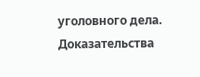уголовного дела. Доказательства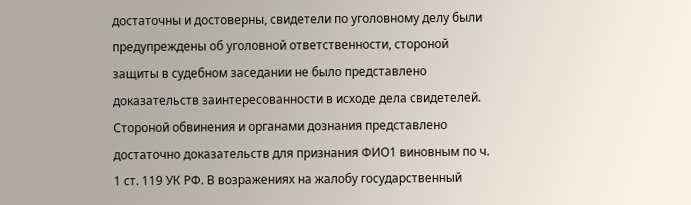достаточны и достоверны, свидетели по уголовному делу были предупреждены об уголовной ответственности, стороной защиты в судебном заседании не было представлено доказательств заинтересованности в исходе дела свидетелей. Стороной обвинения и органами дознания представлено достаточно доказательств для признания ФИО1 виновным по ч. 1 ст. 119 УК РФ. В возражениях на жалобу государственный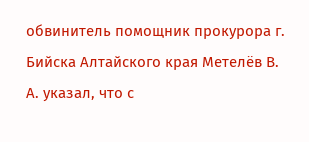обвинитель помощник прокурора г. Бийска Алтайского края Метелёв В. А. указал, что с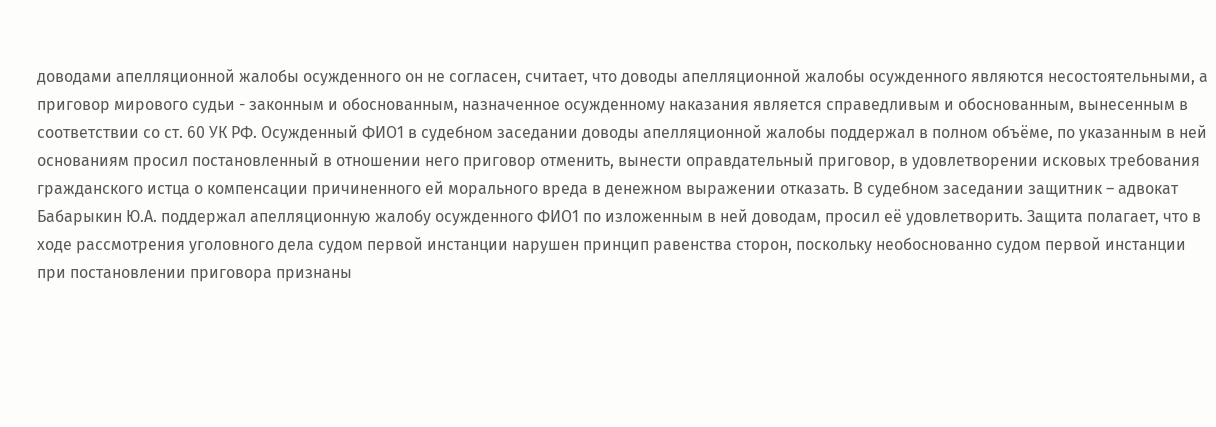доводами апелляционной жалобы осужденного он не согласен, считает, что доводы апелляционной жалобы осужденного являются несостоятельными, а приговор мирового судьи - законным и обоснованным, назначенное осужденному наказания является справедливым и обоснованным, вынесенным в соответствии со ст. 60 УК РФ. Осужденный ФИО1 в судебном заседании доводы апелляционной жалобы поддержал в полном объёме, по указанным в ней основаниям просил постановленный в отношении него приговор отменить, вынести оправдательный приговор, в удовлетворении исковых требования гражданского истца о компенсации причиненного ей морального вреда в денежном выражении отказать. В судебном заседании защитник – адвокат Бабарыкин Ю.А. поддержал апелляционную жалобу осужденного ФИО1 по изложенным в ней доводам, просил её удовлетворить. Защита полагает, что в ходе рассмотрения уголовного дела судом первой инстанции нарушен принцип равенства сторон, поскольку необоснованно судом первой инстанции при постановлении приговора признаны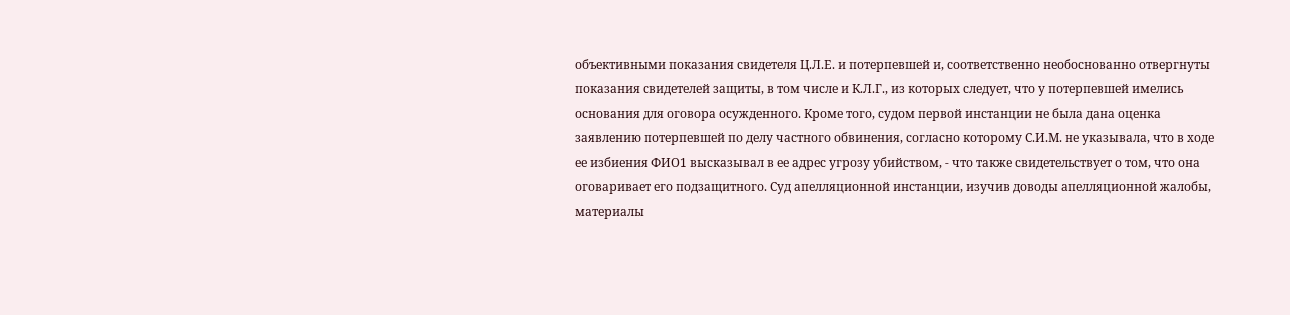объективными показания свидетеля Ц.Л.Е. и потерпевшей и, соответственно необоснованно отвергнуты показания свидетелей защиты, в том числе и К.Л.Г., из которых следует, что у потерпевшей имелись основания для оговора осужденного. Кроме того, судом первой инстанции не была дана оценка заявлению потерпевшей по делу частного обвинения, согласно которому С.И.М. не указывала, что в ходе ее избиения ФИО1 высказывал в ее адрес угрозу убийством, - что также свидетельствует о том, что она оговаривает его подзащитного. Суд апелляционной инстанции, изучив доводы апелляционной жалобы, материалы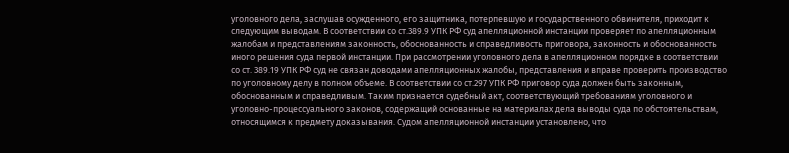уголовного дела, заслушав осужденного, его защитника, потерпевшую и государственного обвинителя, приходит к следующим выводам. В соответствии со ст.389.9 УПК РФ суд апелляционной инстанции проверяет по апелляционным жалобам и представлениям законность, обоснованность и справедливость приговора, законность и обоснованность иного решения суда первой инстанции. При рассмотрении уголовного дела в апелляционном порядке в соответствии со ст. 389.19 УПК РФ суд не связан доводами апелляционных жалобы, представления и вправе проверить производство по уголовному делу в полном объеме. В соответствии со ст.297 УПК РФ приговор суда должен быть законным, обоснованным и справедливым. Таким признается судебный акт, соответствующий требованиям уголовного и уголовно-процессуального законов, содержащий основанные на материалах дела выводы суда по обстоятельствам, относящимся к предмету доказывания. Судом апелляционной инстанции установлено, что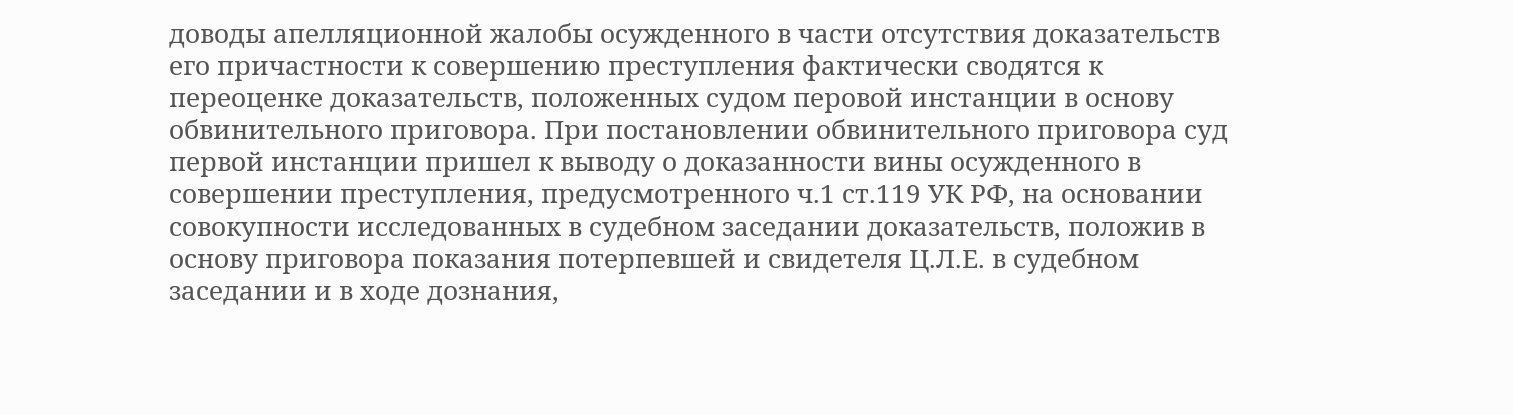доводы апелляционной жалобы осужденного в части отсутствия доказательств его причастности к совершению преступления фактически сводятся к переоценке доказательств, положенных судом перовой инстанции в основу обвинительного приговора. При постановлении обвинительного приговора суд первой инстанции пришел к выводу о доказанности вины осужденного в совершении преступления, предусмотренного ч.1 ст.119 УК РФ, на основании совокупности исследованных в судебном заседании доказательств, положив в основу приговора показания потерпевшей и свидетеля Ц.Л.Е. в судебном заседании и в ходе дознания,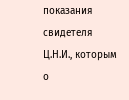показания свидетеля Ц.Н.И., которым о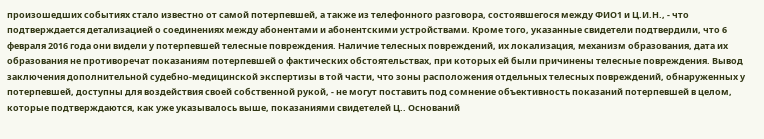произошедших событиях стало известно от самой потерпевшей, а также из телефонного разговора, состоявшегося между ФИО1 и Ц.И.Н., - что подтверждается детализацией о соединениях между абонентами и абонентскими устройствами. Кроме того, указанные свидетели подтвердили, что 6 февраля 2016 года они видели у потерпевшей телесные повреждения. Наличие телесных повреждений, их локализация, механизм образования, дата их образования не противоречат показаниям потерпевшей о фактических обстоятельствах, при которых ей были причинены телесные повреждения. Вывод заключения дополнительной судебно-медицинской экспертизы в той части, что зоны расположения отдельных телесных повреждений, обнаруженных у потерпевшей, доступны для воздействия своей собственной рукой, - не могут поставить под сомнение объективность показаний потерпевшей в целом, которые подтверждаются, как уже указывалось выше, показаниями свидетелей Ц.. Оснований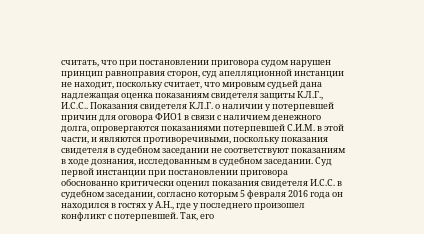считать, что при постановлении приговора судом нарушен принцип равноправия сторон, суд апелляционной инстанции не находит, поскольку считает, что мировым судьей дана надлежащая оценка показаниям свидетеля защиты К.Л.Г., И.С.С.. Показания свидетеля К.Л.Г. о наличии у потерпевшей причин для оговора ФИО1 в связи с наличием денежного долга, опровергаются показаниями потерпевшей С.И.М. в этой части, и являются противоречивыми, поскольку показания свидетеля в судебном заседании не соответствуют показаниям в ходе дознания, исследованным в судебном заседании. Суд первой инстанции при постановлении приговора обоснованно критически оценил показания свидетеля И.С.С. в судебном заседании, согласно которым 5 февраля 2016 года он находился в гостях у А.Н., где у последнего произошел конфликт с потерпевшей. Так, его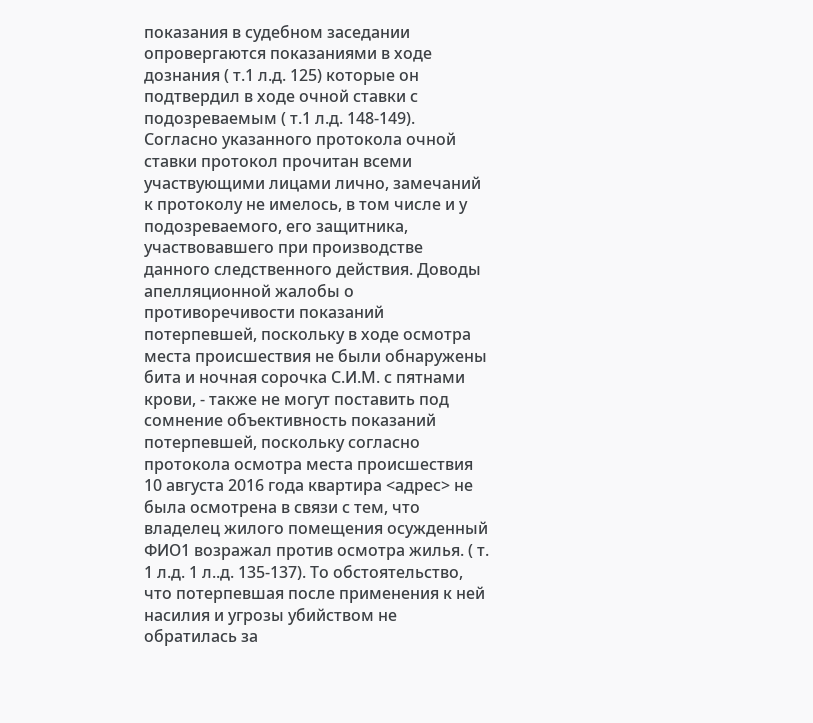показания в судебном заседании опровергаются показаниями в ходе дознания ( т.1 л.д. 125) которые он подтвердил в ходе очной ставки с подозреваемым ( т.1 л.д. 148-149). Согласно указанного протокола очной ставки протокол прочитан всеми участвующими лицами лично, замечаний к протоколу не имелось, в том числе и у подозреваемого, его защитника, участвовавшего при производстве данного следственного действия. Доводы апелляционной жалобы о противоречивости показаний потерпевшей, поскольку в ходе осмотра места происшествия не были обнаружены бита и ночная сорочка С.И.М. с пятнами крови, - также не могут поставить под сомнение объективность показаний потерпевшей, поскольку согласно протокола осмотра места происшествия 10 августа 2016 года квартира <адрес> не была осмотрена в связи с тем, что владелец жилого помещения осужденный ФИО1 возражал против осмотра жилья. ( т. 1 л.д. 1 л..д. 135-137). То обстоятельство, что потерпевшая после применения к ней насилия и угрозы убийством не обратилась за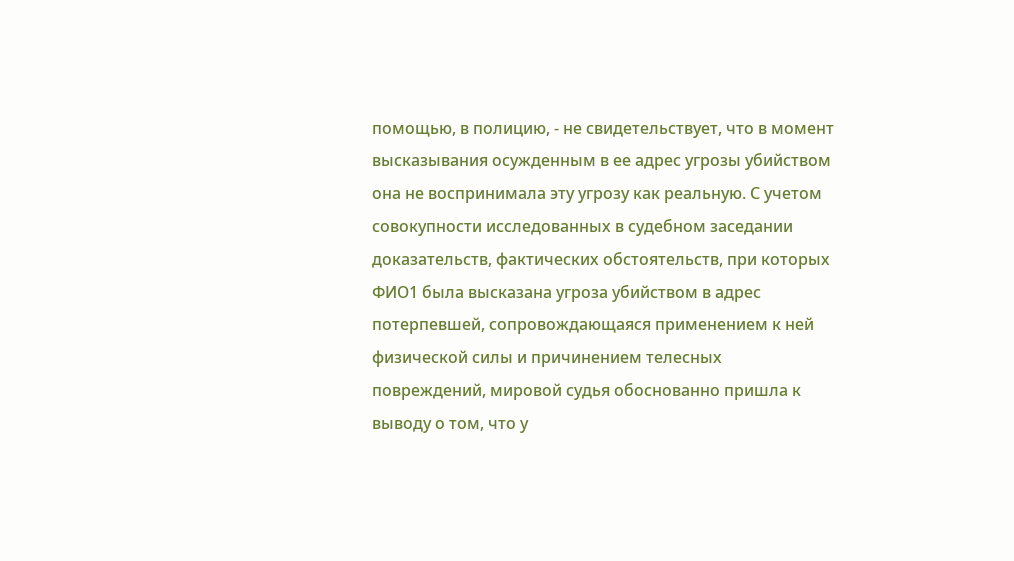помощью, в полицию, - не свидетельствует, что в момент высказывания осужденным в ее адрес угрозы убийством она не воспринимала эту угрозу как реальную. С учетом совокупности исследованных в судебном заседании доказательств, фактических обстоятельств, при которых ФИО1 была высказана угроза убийством в адрес потерпевшей, сопровождающаяся применением к ней физической силы и причинением телесных повреждений, мировой судья обоснованно пришла к выводу о том, что у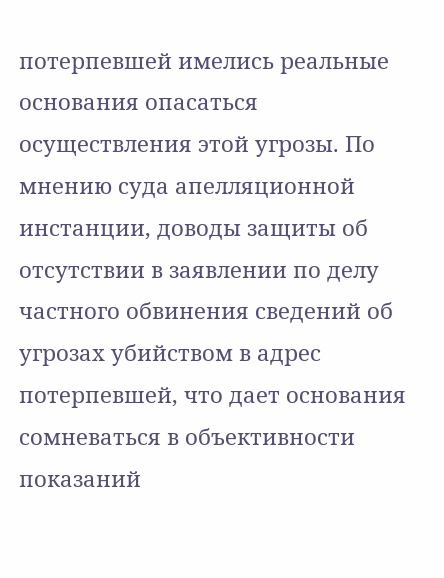потерпевшей имелись реальные основания опасаться осуществления этой угрозы. По мнению суда апелляционной инстанции, доводы защиты об отсутствии в заявлении по делу частного обвинения сведений об угрозах убийством в адрес потерпевшей, что дает основания сомневаться в объективности показаний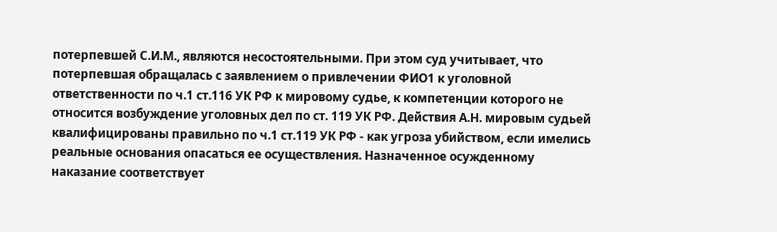потерпевшей С.И.М., являются несостоятельными. При этом суд учитывает, что потерпевшая обращалась с заявлением о привлечении ФИО1 к уголовной ответственности по ч.1 ст.116 УК РФ к мировому судье, к компетенции которого не относится возбуждение уголовных дел по ст. 119 УК РФ. Действия А.Н. мировым судьей квалифицированы правильно по ч.1 ст.119 УК РФ - как угроза убийством, если имелись реальные основания опасаться ее осуществления. Назначенное осужденному наказание соответствует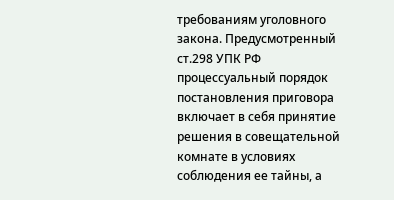требованиям уголовного закона. Предусмотренный ст.298 УПК РФ процессуальный порядок постановления приговора включает в себя принятие решения в совещательной комнате в условиях соблюдения ее тайны, а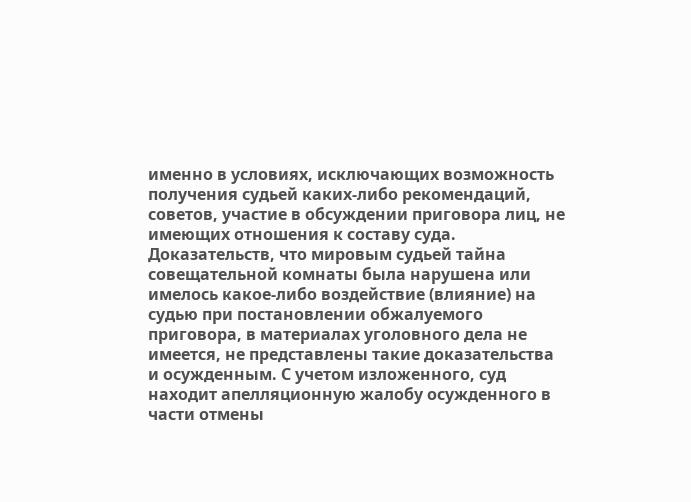именно в условиях, исключающих возможность получения судьей каких-либо рекомендаций, советов, участие в обсуждении приговора лиц, не имеющих отношения к составу суда. Доказательств, что мировым судьей тайна совещательной комнаты была нарушена или имелось какое-либо воздействие (влияние) на судью при постановлении обжалуемого приговора, в материалах уголовного дела не имеется, не представлены такие доказательства и осужденным. С учетом изложенного, суд находит апелляционную жалобу осужденного в части отмены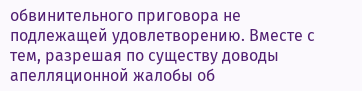обвинительного приговора не подлежащей удовлетворению. Вместе с тем, разрешая по существу доводы апелляционной жалобы об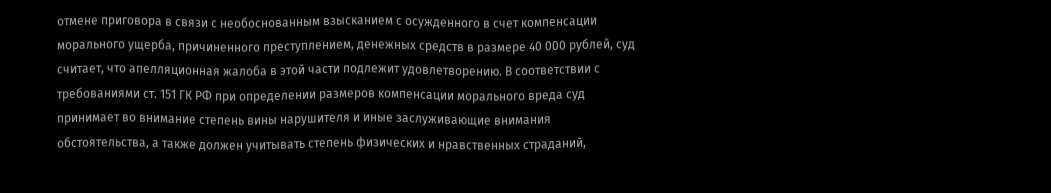отмене приговора в связи с необоснованным взысканием с осужденного в счет компенсации морального ущерба, причиненного преступлением, денежных средств в размере 40 000 рублей, суд считает, что апелляционная жалоба в этой части подлежит удовлетворению. В соответствии с требованиями ст. 151 ГК РФ при определении размеров компенсации морального вреда суд принимает во внимание степень вины нарушителя и иные заслуживающие внимания обстоятельства, а также должен учитывать степень физических и нравственных страданий,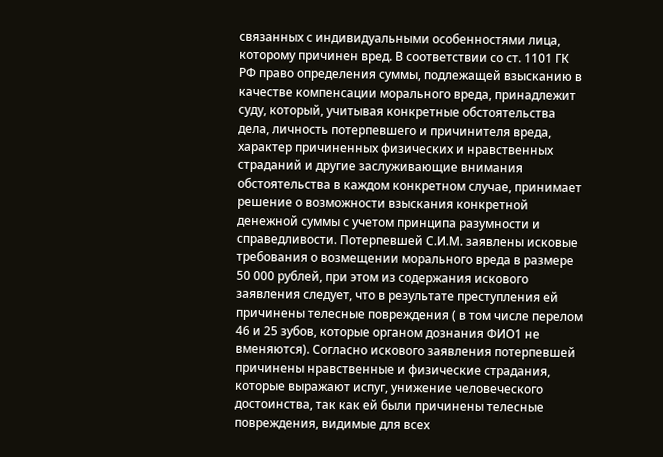связанных с индивидуальными особенностями лица, которому причинен вред. В соответствии со ст. 1101 ГК РФ право определения суммы, подлежащей взысканию в качестве компенсации морального вреда, принадлежит суду, который, учитывая конкретные обстоятельства дела, личность потерпевшего и причинителя вреда, характер причиненных физических и нравственных страданий и другие заслуживающие внимания обстоятельства в каждом конкретном случае, принимает решение о возможности взыскания конкретной денежной суммы с учетом принципа разумности и справедливости. Потерпевшей С.И.М. заявлены исковые требования о возмещении морального вреда в размере 50 000 рублей, при этом из содержания искового заявления следует, что в результате преступления ей причинены телесные повреждения ( в том числе перелом 46 и 25 зубов, которые органом дознания ФИО1 не вменяются). Согласно искового заявления потерпевшей причинены нравственные и физические страдания, которые выражают испуг, унижение человеческого достоинства, так как ей были причинены телесные повреждения, видимые для всех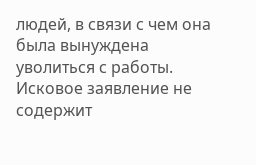людей, в связи с чем она была вынуждена уволиться с работы. Исковое заявление не содержит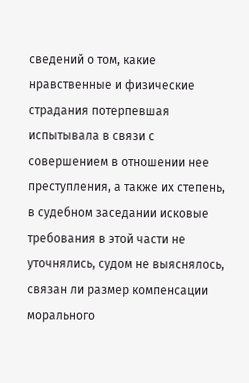сведений о том, какие нравственные и физические страдания потерпевшая испытывала в связи с совершением в отношении нее преступления, а также их степень, в судебном заседании исковые требования в этой части не уточнялись, судом не выяснялось, связан ли размер компенсации морального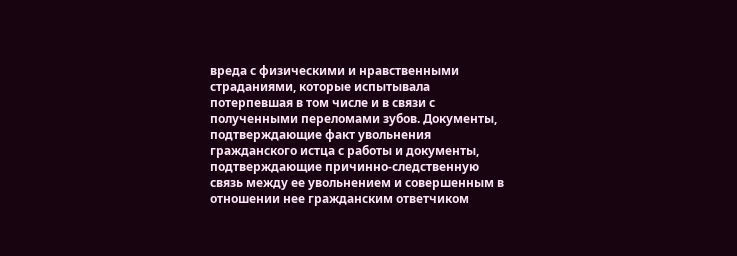вреда с физическими и нравственными страданиями, которые испытывала потерпевшая в том числе и в связи с полученными переломами зубов. Документы, подтверждающие факт увольнения гражданского истца с работы и документы, подтверждающие причинно-следственную связь между ее увольнением и совершенным в отношении нее гражданским ответчиком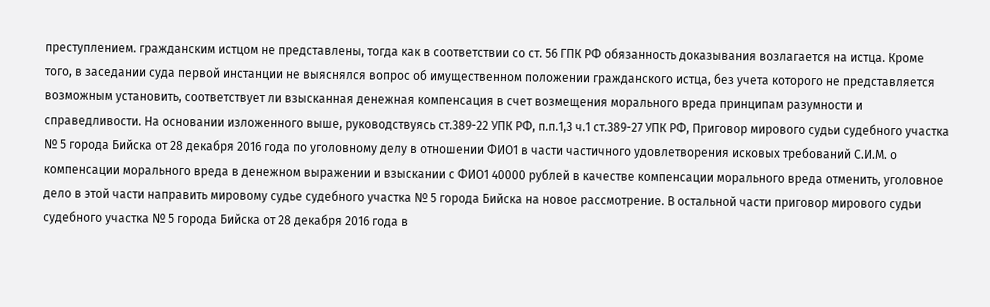преступлением. гражданским истцом не представлены, тогда как в соответствии со ст. 56 ГПК РФ обязанность доказывания возлагается на истца. Кроме того, в заседании суда первой инстанции не выяснялся вопрос об имущественном положении гражданского истца, без учета которого не представляется возможным установить, соответствует ли взысканная денежная компенсация в счет возмещения морального вреда принципам разумности и справедливости. На основании изложенного выше, руководствуясь ст.389-22 УПК РФ, п.п.1,3 ч.1 ст.389-27 УПК РФ, Приговор мирового судьи судебного участка № 5 города Бийска от 28 декабря 2016 года по уголовному делу в отношении ФИО1 в части частичного удовлетворения исковых требований С.И.М. о компенсации морального вреда в денежном выражении и взыскании с ФИО1 40000 рублей в качестве компенсации морального вреда отменить, уголовное дело в этой части направить мировому судье судебного участка № 5 города Бийска на новое рассмотрение. В остальной части приговор мирового судьи судебного участка № 5 города Бийска от 28 декабря 2016 года в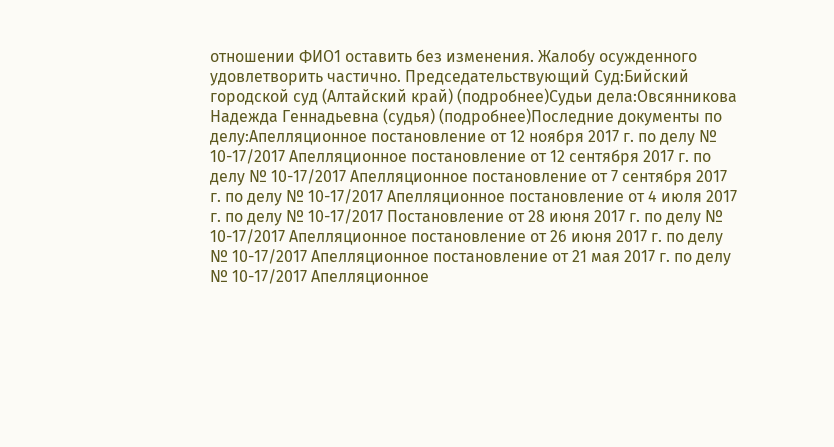отношении ФИО1 оставить без изменения. Жалобу осужденного удовлетворить частично. Председательствующий Суд:Бийский городской суд (Алтайский край) (подробнее)Судьи дела:Овсянникова Надежда Геннадьевна (судья) (подробнее)Последние документы по делу:Апелляционное постановление от 12 ноября 2017 г. по делу № 10-17/2017 Апелляционное постановление от 12 сентября 2017 г. по делу № 10-17/2017 Апелляционное постановление от 7 сентября 2017 г. по делу № 10-17/2017 Апелляционное постановление от 4 июля 2017 г. по делу № 10-17/2017 Постановление от 28 июня 2017 г. по делу № 10-17/2017 Апелляционное постановление от 26 июня 2017 г. по делу № 10-17/2017 Апелляционное постановление от 21 мая 2017 г. по делу № 10-17/2017 Апелляционное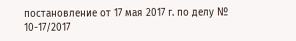постановление от 17 мая 2017 г. по делу № 10-17/2017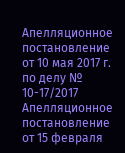Апелляционное постановление от 10 мая 2017 г. по делу № 10-17/2017 Апелляционное постановление от 15 февраля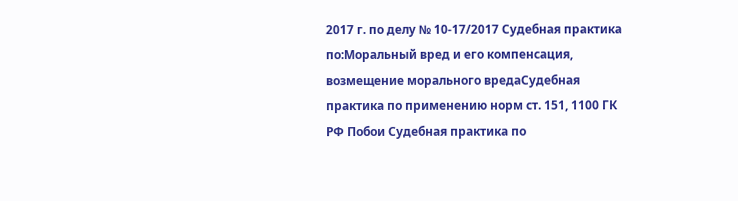2017 г. по делу № 10-17/2017 Судебная практика по:Моральный вред и его компенсация, возмещение морального вредаСудебная практика по применению норм ст. 151, 1100 ГК РФ Побои Судебная практика по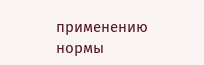применению нормы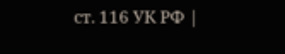ст. 116 УК РФ |